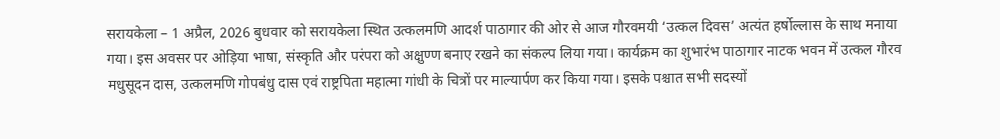सरायकेला – 1 अप्रैल, 2026 बुधवार को सरायकेला स्थित उत्कलमणि आदर्श पाठागार की ओर से आज गौरवमयी ‘उत्कल दिवस’ अत्यंत हर्षोल्लास के साथ मनाया गया। इस अवसर पर ओड़िया भाषा, संस्कृति और परंपरा को अक्षुण्ण बनाए रखने का संकल्प लिया गया। कार्यक्रम का शुभारंभ पाठागार नाटक भवन में उत्कल गौरव मधुसूदन दास, उत्कलमणि गोपबंधु दास एवं राष्ट्रपिता महात्मा गांधी के चित्रों पर माल्यार्पण कर किया गया। इसके पश्चात सभी सदस्यों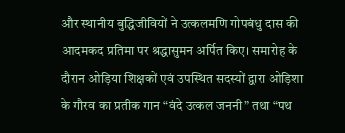और स्थानीय बुद्धिजीवियों ने उत्कलमणि गोपबंधु दास की आदमकद प्रतिमा पर श्रद्धासुमन अर्पित किए। समारोह के दौरान ओड़िया शिक्षकों एवं उपस्थित सदस्यों द्वारा ओड़िशा के गौरव का प्रतीक गान “वंदे उत्कल जननी” तथा “पथ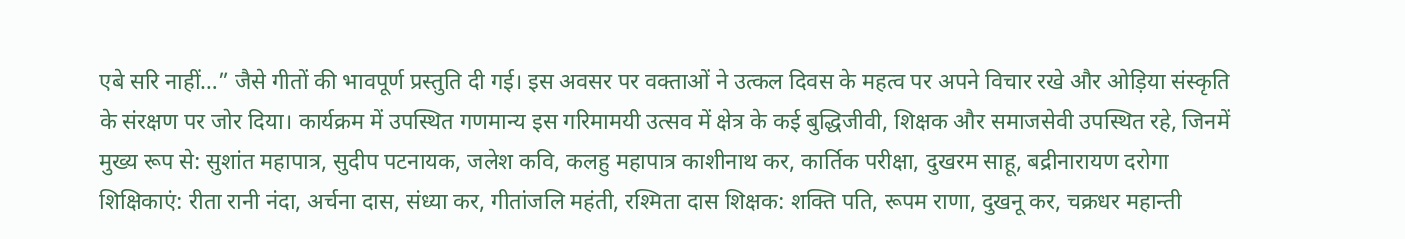एबे सरि नाहीं…” जैसे गीतों की भावपूर्ण प्रस्तुति दी गई। इस अवसर पर वक्ताओं ने उत्कल दिवस के महत्व पर अपने विचार रखे और ओड़िया संस्कृति के संरक्षण पर जोर दिया। कार्यक्रम में उपस्थित गणमान्य इस गरिमामयी उत्सव में क्षेत्र के कई बुद्धिजीवी, शिक्षक और समाजसेवी उपस्थित रहे, जिनमें मुख्य रूप से: सुशांत महापात्र, सुदीप पटनायक, जलेश कवि, कलहु महापात्र काशीनाथ कर, कार्तिक परीक्षा, दुखरम साहू, बद्रीनारायण दरोगा शिक्षिकाएं: रीता रानी नंदा, अर्चना दास, संध्या कर, गीतांजलि महंती, रश्मिता दास शिक्षक: शक्ति पति, रूपम राणा, दुखनू कर, चक्रधर महान्ती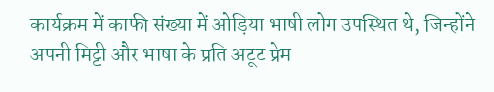कार्यक्रम में काफी संख्या में ओड़िया भाषी लोग उपस्थित थे, जिन्होंने अपनी मिट्टी और भाषा के प्रति अटूट प्रेम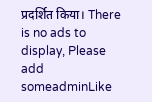प्रदर्शित किया। There is no ads to display, Please add someadminLike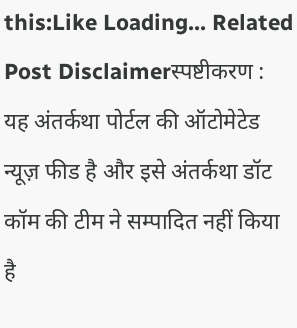this:Like Loading... Related Post Disclaimerस्पष्टीकरण : यह अंतर्कथा पोर्टल की ऑटोमेटेड न्यूज़ फीड है और इसे अंतर्कथा डॉट कॉम की टीम ने सम्पादित नहीं किया है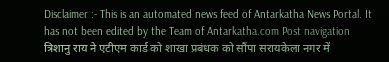Disclaimer :- This is an automated news feed of Antarkatha News Portal. It has not been edited by the Team of Antarkatha.com Post navigation त्रिशानु राय ने एटीएम कार्ड को शाखा प्रबंधक को सौंपा सरायकेला नगर में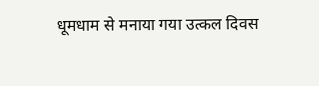धूमधाम से मनाया गया उत्कल दिवस